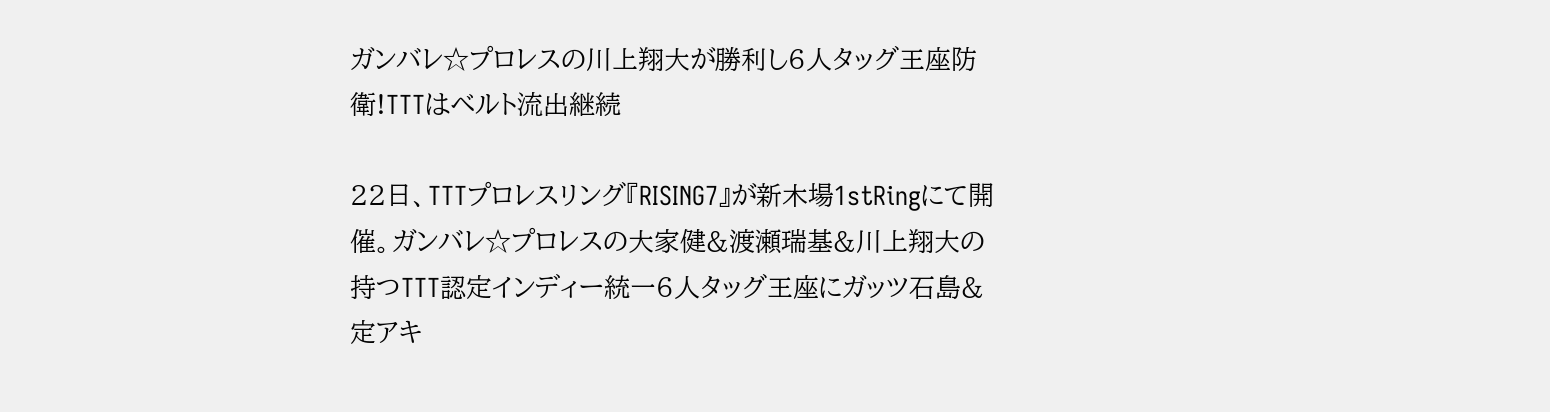ガンバレ☆プロレスの川上翔大が勝利し6人タッグ王座防衛!TTTはベルト流出継続

22日、TTTプロレスリング『RISING7』が新木場1stRingにて開催。ガンバレ☆プロレスの大家健&渡瀬瑞基&川上翔大の持つTTT認定インディー統一6人タッグ王座にガッツ石島&定アキ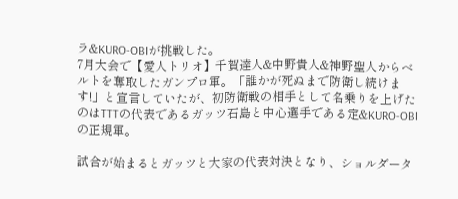ラ&KURO-OBIが挑戦した。
7月大会で【愛人トリオ】千賀達人&中野貴人&神野聖人からベルトを奪取したガンプロ軍。「誰かが死ぬまで防衛し続けます!」と宣言していたが、初防衛戦の相手として名乗りを上げたのはTTTの代表であるガッツ石島と中心選手である定&KURO-OBIの正規軍。

試合が始まるとガッツと大家の代表対決となり、ショルダータ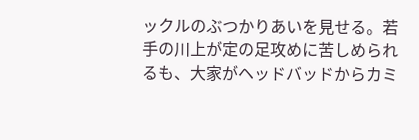ックルのぶつかりあいを見せる。若手の川上が定の足攻めに苦しめられるも、大家がヘッドバッドからカミ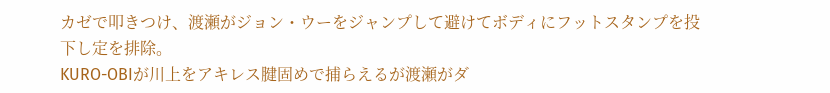カゼで叩きつけ、渡瀬がジョン・ウーをジャンプして避けてボディにフットスタンプを投下し定を排除。
KURO-OBIが川上をアキレス腱固めで捕らえるが渡瀬がダ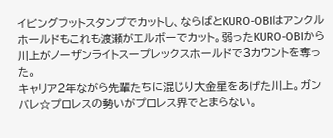イビングフットスタンプでカットし、ならばとKURO-OBIはアンクルホールドもこれも渡瀬がエルボーでカット。弱ったKURO-OBIから川上がノーザンライトスープレックスホールドで3カウントを奪った。
キャリア2年ながら先輩たちに混じり大金星をあげた川上。ガンバレ☆プロレスの勢いがプロレス界でとまらない。